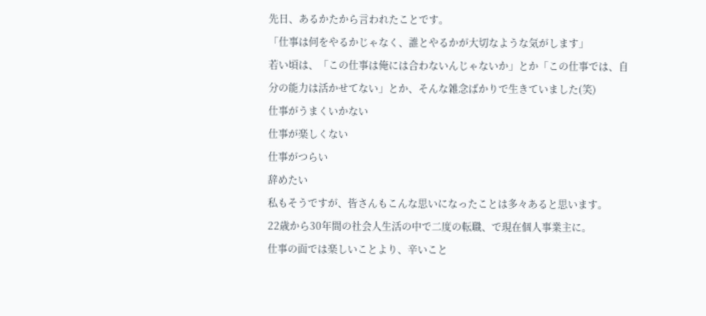先日、あるかたから言われたことです。
「仕事は何をやるかじゃなく、誰とやるかが大切なような気がします」
若い頃は、「この仕事は俺には合わないんじゃないか」とか「この仕事では、自分の能力は活かせてない」とか、そんな雑念ばかりで生きていました(笑)
仕事がうまくいかない
仕事が楽しくない
仕事がつらい
辞めたい
私もそうですが、皆さんもこんな思いになったことは多々あると思います。
22歳から30年間の社会人生活の中で二度の転職、で現在個人事業主に。
仕事の面では楽しいことより、辛いこと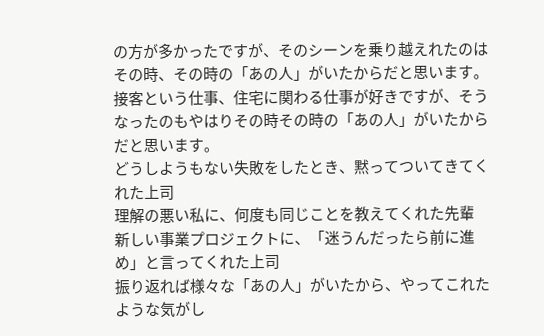の方が多かったですが、そのシーンを乗り越えれたのはその時、その時の「あの人」がいたからだと思います。
接客という仕事、住宅に関わる仕事が好きですが、そうなったのもやはりその時その時の「あの人」がいたからだと思います。
どうしようもない失敗をしたとき、黙ってついてきてくれた上司
理解の悪い私に、何度も同じことを教えてくれた先輩
新しい事業プロジェクトに、「迷うんだったら前に進め」と言ってくれた上司
振り返れば様々な「あの人」がいたから、やってこれたような気がし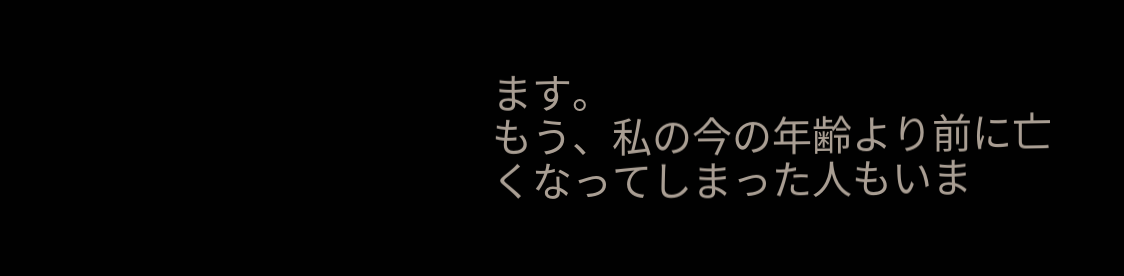ます。
もう、私の今の年齢より前に亡くなってしまった人もいま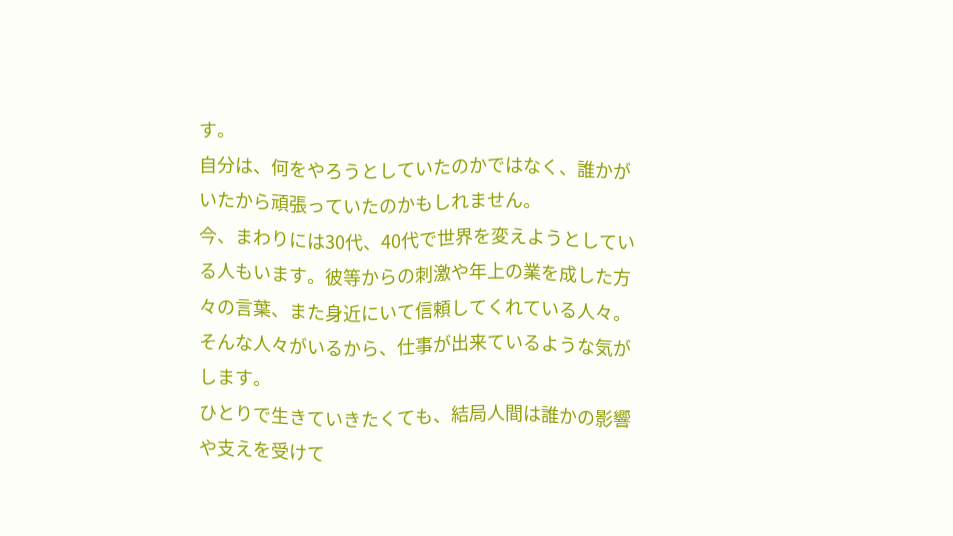す。
自分は、何をやろうとしていたのかではなく、誰かがいたから頑張っていたのかもしれません。
今、まわりには30代、40代で世界を変えようとしている人もいます。彼等からの刺激や年上の業を成した方々の言葉、また身近にいて信頼してくれている人々。
そんな人々がいるから、仕事が出来ているような気がします。
ひとりで生きていきたくても、結局人間は誰かの影響や支えを受けて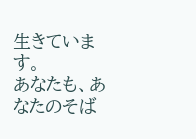生きています。
あなたも、あなたのそば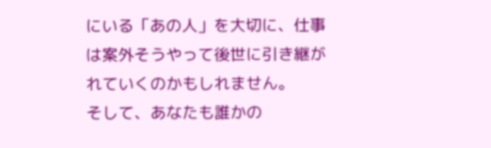にいる「あの人」を大切に、仕事は案外そうやって後世に引き継がれていくのかもしれません。
そして、あなたも誰かの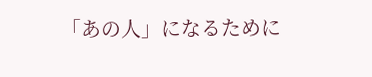「あの人」になるために